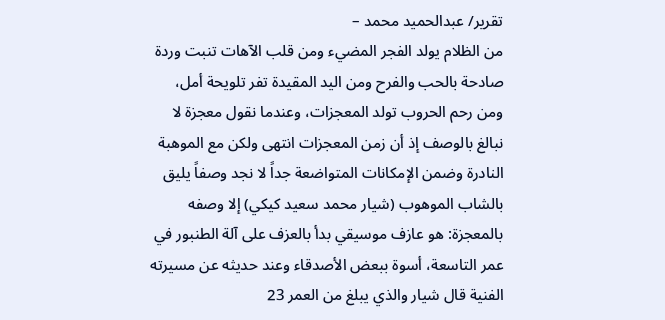تقرير/ عبدالحميد محمد –
من الظلام يولد الفجر المضيء ومن قلب الآهات تنبت وردة صادحة بالحب والفرح ومن اليد المقيدة تفر تلويحة أمل، ومن رحم الحروب تولد المعجزات، وعندما نقول معجزة لا نبالغ بالوصف إذ أن زمن المعجزات انتهى ولكن مع الموهبة النادرة وضمن الإمكانات المتواضعة جداً لا نجد وصفاً يليق بالشاب الموهوب (شيار محمد سعيد كيكي) إلا وصفه بالمعجزة: هو عازف موسيقي بدأ بالعزف على آلة الطنبور في عمر التاسعة، أسوة ببعض الأصدقاء وعند حديثه عن مسيرته الفنية قال شيار والذي يبلغ من العمر 23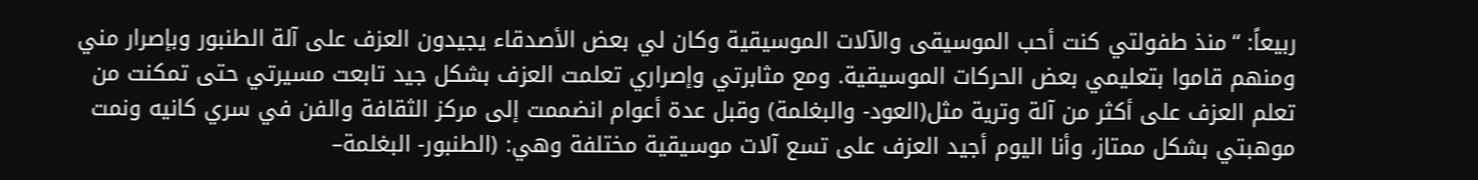ربيعاً: “منذ طفولتي كنت أحب الموسيقى والآلات الموسيقية وكان لي بعض الأصدقاء يجيدون العزف على آلة الطنبور وبإصرار مني ومنهم قاموا بتعليمي بعض الحركات الموسيقية. ومع مثابرتي وإصراري تعلمت العزف بشكل جيد تابعت مسيرتي حتى تمكنت من تعلم العزف على أكثر من آلة وترية مثل(العود- والبغلمة) وقبل عدة أعوام انضممت إلى مركز الثقافة والفن في سري كانيه ونمت موهبتي بشكل ممتاز، وأنا اليوم أجيد العزف على تسع آلات موسيقية مختلفة وهي: (الطنبور- البغلمة–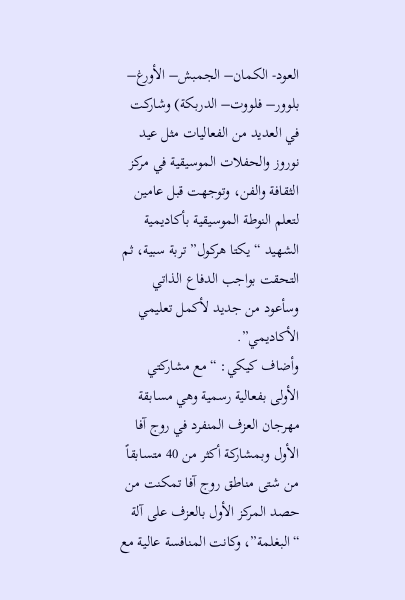العود- الكمان– الجمبش– الأورغ– بلوور– فلووت– الدربكة) وشاركت في العديد من الفعاليات مثل عيد نوروز والحفلات الموسيقية في مركز الثقافة والفن، وتوجهت قبل عامين لتعلم النوطة الموسيقية بأكاديمية الشهيد “يكتا هركول” تربة سبية، ثم التحقت بواجب الدفاع الذاتي وسأعود من جديد لأكمل تعليمي الأكاديمي”.
وأضاف كيكي: “مع مشاركتي الأولى بفعالية رسمية وهي مسابقة مهرجان العزف المنفرد في روج آفا الأول وبمشاركة أكثر من 40 متسابقاً من شتى مناطق روج آفا تمكنت من حصد المركز الأول بالعزف على آلة “البغلمة”، وكانت المنافسة عالية مع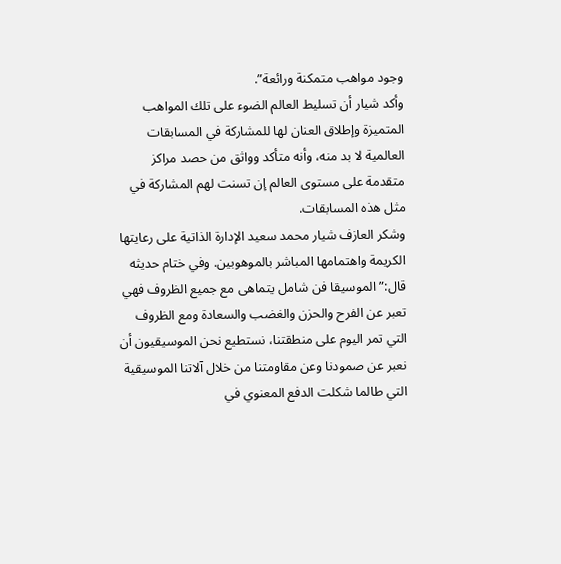وجود مواهب متمكنة ورائعة”.
وأكد شيار أن تسليط العالم الضوء على تلك المواهب المتميزة وإطلاق العنان لها للمشاركة في المسابقات العالمية لا بد منه، وأنه متأكد وواثق من حصد مراكز متقدمة على مستوى العالم إن تسنت لهم المشاركة في مثل هذه المسابقات.
وشكر العازف شيار محمد سعيد الإدارة الذاتية على رعايتها الكريمة واهتمامها المباشر بالموهوبين. وفي ختام حديثه قال:” الموسيقا فن شامل يتماهى مع جميع الظروف فهي تعبر عن الفرح والحزن والغضب والسعادة ومع الظروف التي تمر اليوم على منطقتنا، نستطيع نحن الموسيقيون أن نعبر عن صمودنا وعن مقاومتنا من خلال آلاتنا الموسيقية التي طالما شكلت الدفع المعنوي في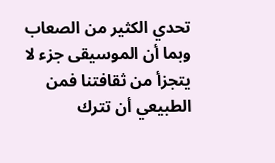تحدي الكثير من الصعاب وبما أن الموسيقى جزء لا يتجزأ من ثقافتنا فمن الطبيعي أن تترك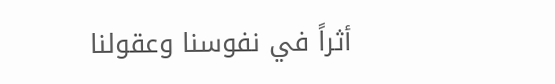أثراً في نفوسنا وعقولنا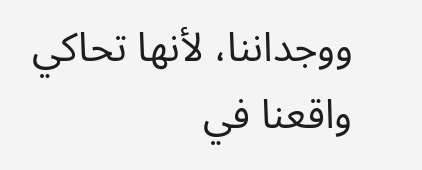ووجداننا، لأنها تحاكي واقعنا في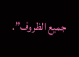جميع الظروف”.